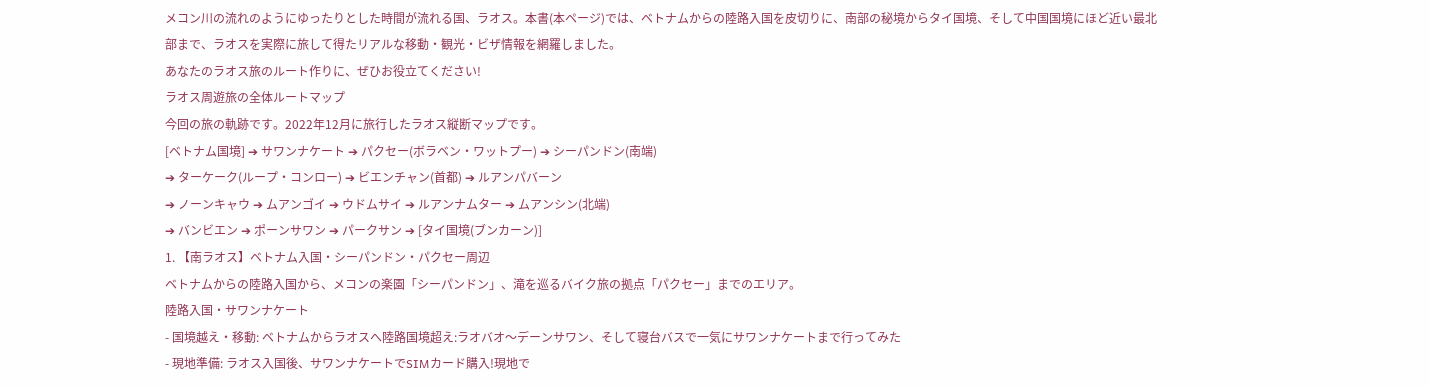メコン川の流れのようにゆったりとした時間が流れる国、ラオス。本書(本ページ)では、ベトナムからの陸路入国を皮切りに、南部の秘境からタイ国境、そして中国国境にほど近い最北部まで、ラオスを実際に旅して得たリアルな移動・観光・ビザ情報を網羅しました。
あなたのラオス旅のルート作りに、ぜひお役立てください!
ラオス周遊旅の全体ルートマップ
今回の旅の軌跡です。2022年12月に旅行したラオス縦断マップです。
[ベトナム国境] ➔ サワンナケート ➔ パクセー(ボラベン・ワットプー) ➔ シーパンドン(南端)
➔ ターケーク(ループ・コンロー) ➔ ビエンチャン(首都) ➔ ルアンパバーン
➔ ノーンキャウ ➔ ムアンゴイ ➔ ウドムサイ ➔ ルアンナムター ➔ ムアンシン(北端)
➔ バンビエン ➔ ポーンサワン ➔ パークサン ➔ [タイ国境(ブンカーン)]
1. 【南ラオス】ベトナム入国・シーパンドン・パクセー周辺
ベトナムからの陸路入国から、メコンの楽園「シーパンドン」、滝を巡るバイク旅の拠点「パクセー」までのエリア。
陸路入国・サワンナケート
- 国境越え・移動: ベトナムからラオスへ陸路国境超え:ラオバオ〜デーンサワン、そして寝台バスで一気にサワンナケートまで行ってみた
- 現地準備: ラオス入国後、サワンナケートでSIMカード購入!現地で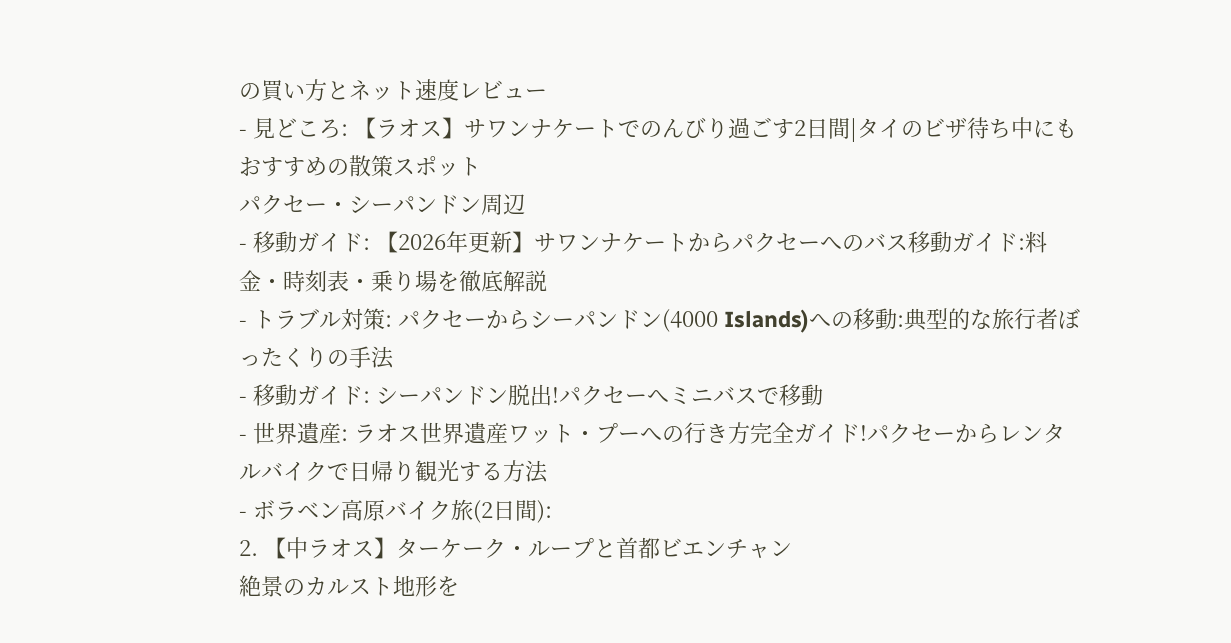の買い方とネット速度レビュー
- 見どころ: 【ラオス】サワンナケートでのんびり過ごす2日間|タイのビザ待ち中にもおすすめの散策スポット
パクセー・シーパンドン周辺
- 移動ガイド: 【2026年更新】サワンナケートからパクセーへのバス移動ガイド:料金・時刻表・乗り場を徹底解説
- トラブル対策: パクセーからシーパンドン(4000 Islands)への移動:典型的な旅行者ぼったくりの手法
- 移動ガイド: シーパンドン脱出!パクセーへミニバスで移動
- 世界遺産: ラオス世界遺産ワット・プーへの行き方完全ガイド!パクセーからレンタルバイクで日帰り観光する方法
- ボラベン高原バイク旅(2日間):
2. 【中ラオス】ターケーク・ループと首都ビエンチャン
絶景のカルスト地形を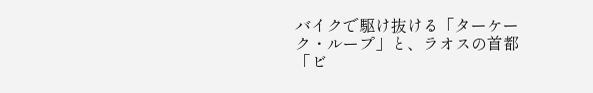バイクで駆け抜ける「ターケーク・ループ」と、ラオスの首都「ビ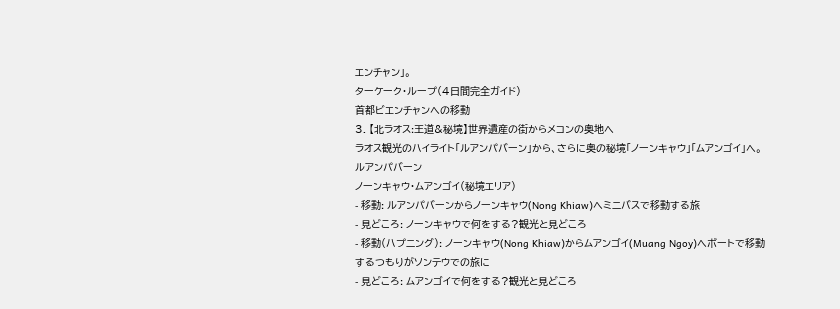エンチャン」。
ターケーク・ループ(4日間完全ガイド)
首都ビエンチャンへの移動
3. 【北ラオス:王道&秘境】世界遺産の街からメコンの奥地へ
ラオス観光のハイライト「ルアンパバーン」から、さらに奥の秘境「ノーンキャウ」「ムアンゴイ」へ。
ルアンパバーン
ノーンキャウ・ムアンゴイ(秘境エリア)
- 移動: ルアンパバーンからノーンキャウ(Nong Khiaw)へミニバスで移動する旅
- 見どころ: ノーンキャウで何をする?観光と見どころ
- 移動(ハプニング): ノーンキャウ(Nong Khiaw)からムアンゴイ(Muang Ngoy)へボートで移動するつもりがソンテウでの旅に
- 見どころ: ムアンゴイで何をする?観光と見どころ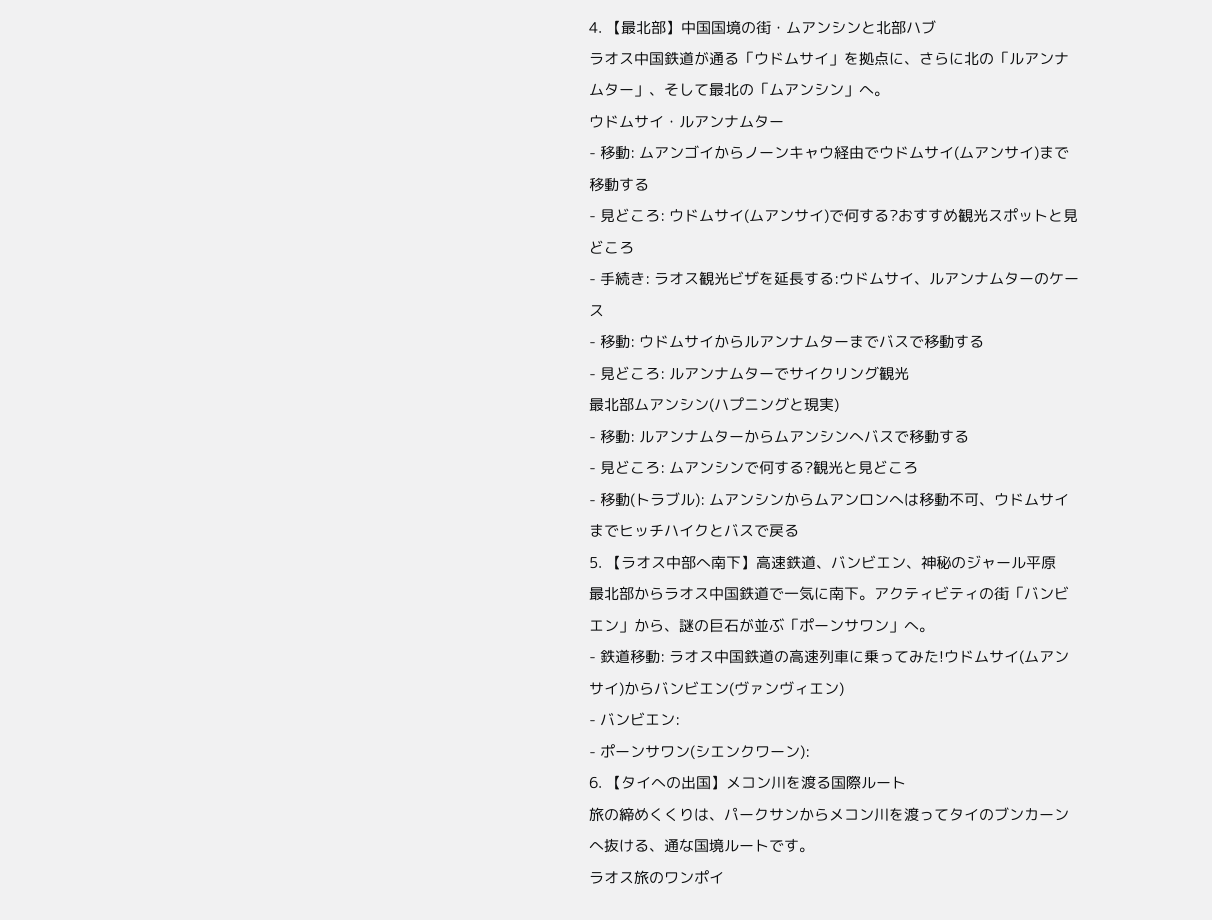4. 【最北部】中国国境の街・ムアンシンと北部ハブ
ラオス中国鉄道が通る「ウドムサイ」を拠点に、さらに北の「ルアンナムター」、そして最北の「ムアンシン」へ。
ウドムサイ・ルアンナムター
- 移動: ムアンゴイからノーンキャウ経由でウド厶サイ(ムアンサイ)まで移動する
- 見どころ: ウドムサイ(ムアンサイ)で何する?おすすめ観光スポットと見どころ
- 手続き: ラオス観光ビザを延長する:ウドムサイ、ルアンナムターのケース
- 移動: ウドムサイからルアンナムターまでバスで移動する
- 見どころ: ルアンナムターでサイクリング観光
最北部ムアンシン(ハプニングと現実)
- 移動: ルアンナムターからムアンシンへバスで移動する
- 見どころ: ムアンシンで何する?観光と見どころ
- 移動(トラブル): ムアンシンからムアンロンへは移動不可、ウドムサイまでヒッチハイクとバスで戻る
5. 【ラオス中部へ南下】高速鉄道、バンビエン、神秘のジャール平原
最北部からラオス中国鉄道で一気に南下。アクティビティの街「バンビエン」から、謎の巨石が並ぶ「ポーンサワン」へ。
- 鉄道移動: ラオス中国鉄道の高速列車に乗ってみた!ウドムサイ(ムアンサイ)からバンビエン(ヴァンヴィエン)
- バンビエン:
- ポーンサワン(シエンクワーン):
6. 【タイへの出国】メコン川を渡る国際ルート
旅の締めくくりは、パークサンからメコン川を渡ってタイのブンカーンへ抜ける、通な国境ルートです。
ラオス旅のワンポイ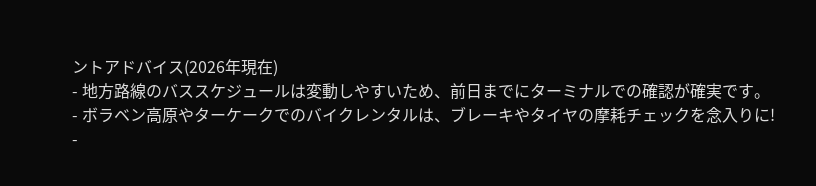ントアドバイス(2026年現在)
- 地方路線のバススケジュールは変動しやすいため、前日までにターミナルでの確認が確実です。
- ボラベン高原やターケークでのバイクレンタルは、ブレーキやタイヤの摩耗チェックを念入りに!
-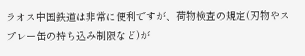ラオス中国鉄道は非常に便利ですが、荷物検査の規定(刃物やスプレー缶の持ち込み制限など)が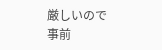厳しいので事前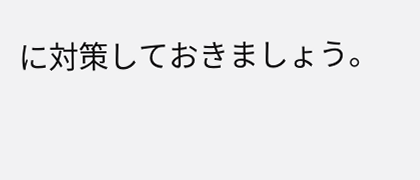に対策しておきましょう。